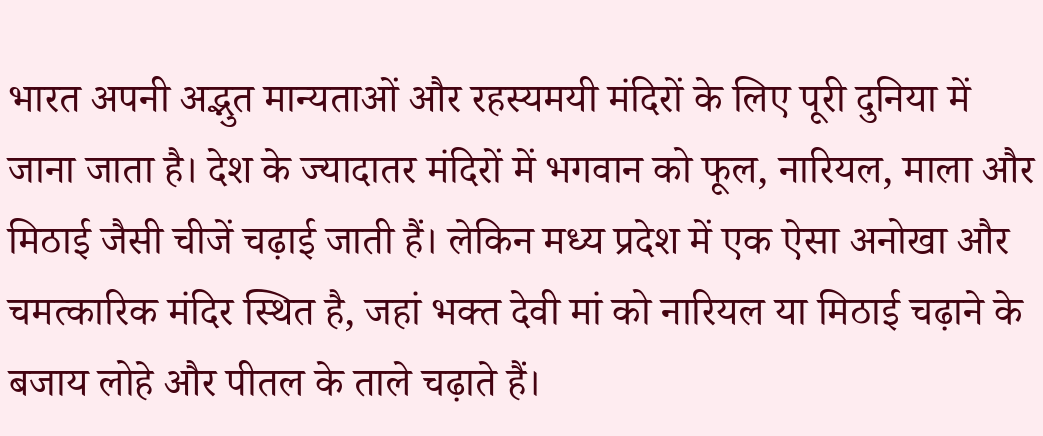भारत अपनी अद्भुत मान्यताओं और रहस्यमयी मंदिरों के लिए पूरी दुनिया में जाना जाता है। देश के ज्यादातर मंदिरों में भगवान को फूल, नारियल, माला और मिठाई जैसी चीजें चढ़ाई जाती हैं। लेकिन मध्य प्रदेश में एक ऐसा अनोखा और चमत्कारिक मंदिर स्थित है, जहां भक्त देवी मां को नारियल या मिठाई चढ़ाने के बजाय लोहे और पीतल के ताले चढ़ाते हैं।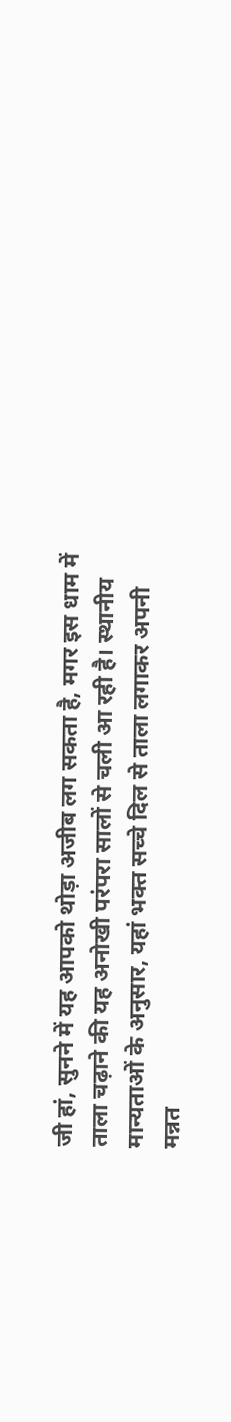जी हां, सुनने में यह आपको थोड़ा अजीब लग सकता है, मगर इस धाम में ताला चढ़ाने की यह अनोखी परंपरा सालों से चली आ रही है। स्थानीय मान्यताओं के अनुसार, यहां भक्त सच्चे दिल से ताला लगाकर अपनी मन्नत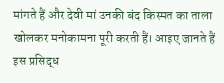मांगते हैं और देवी मां उनकी बंद किस्मत का ताला खोलकर मनोकामना पूरी करती हैं। आइए जानते हैं इस प्रसिद्ध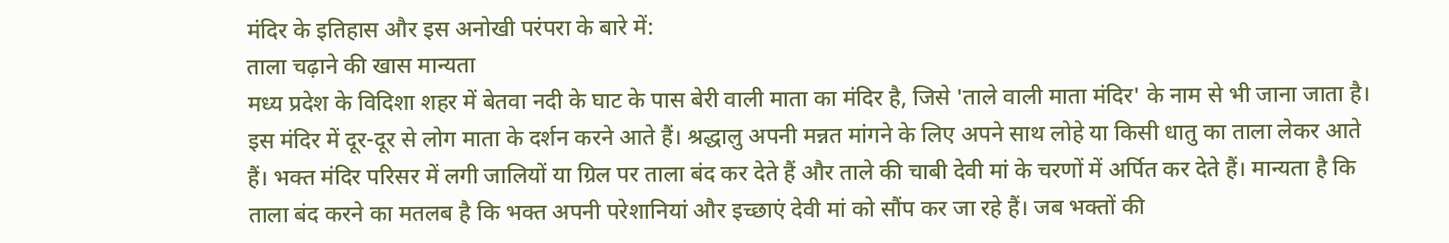मंदिर के इतिहास और इस अनोखी परंपरा के बारे में:
ताला चढ़ाने की खास मान्यता
मध्य प्रदेश के विदिशा शहर में बेतवा नदी के घाट के पास बेरी वाली माता का मंदिर है, जिसे 'ताले वाली माता मंदिर' के नाम से भी जाना जाता है। इस मंदिर में दूर-दूर से लोग माता के दर्शन करने आते हैं। श्रद्धालु अपनी मन्नत मांगने के लिए अपने साथ लोहे या किसी धातु का ताला लेकर आते हैं। भक्त मंदिर परिसर में लगी जालियों या ग्रिल पर ताला बंद कर देते हैं और ताले की चाबी देवी मां के चरणों में अर्पित कर देते हैं। मान्यता है कि ताला बंद करने का मतलब है कि भक्त अपनी परेशानियां और इच्छाएं देवी मां को सौंप कर जा रहे हैं। जब भक्तों की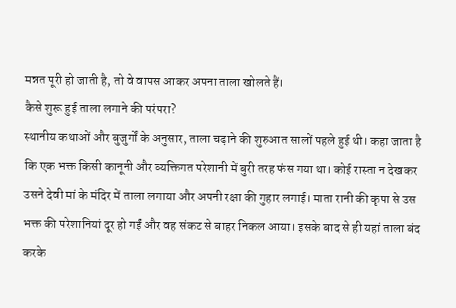मन्नत पूरी हो जाती है, तो वे वापस आकर अपना ताला खोलते हैं।
कैसे शुरू हुई ताला लगाने की परंपरा?
स्थानीय कथाओं और बुजुर्गों के अनुसार, ताला चढ़ाने की शुरुआत सालों पहले हुई थी। कहा जाता है कि एक भक्त किसी कानूनी और व्यक्तिगत परेशानी में बुरी तरह फंस गया था। कोई रास्ता न देखकर उसने देवी मां के मंदिर में ताला लगाया और अपनी रक्षा की गुहार लगाई। माता रानी की कृपा से उस भक्त की परेशानियां दूर हो गईं और वह संकट से बाहर निकल आया। इसके बाद से ही यहां ताला बंद करके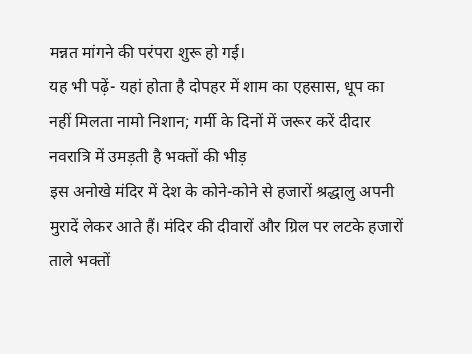मन्नत मांगने की परंपरा शुरू हो गई।
यह भी पढ़ें- यहां होता है दोपहर में शाम का एहसास, धूप का नहीं मिलता नामो निशान; गर्मी के दिनों में जरूर करें दीदार
नवरात्रि में उमड़ती है भक्तों की भीड़
इस अनोखे मंदिर में देश के कोने-कोने से हजारों श्रद्धालु अपनी मुरादें लेकर आते हैं। मंदिर की दीवारों और ग्रिल पर लटके हजारों ताले भक्तों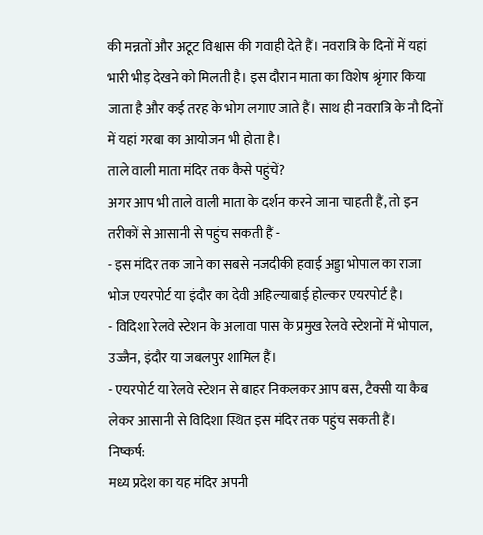की मन्नतों और अटूट विश्वास की गवाही देते हैं। नवरात्रि के दिनों में यहां भारी भीड़ देखने को मिलती है। इस दौरान माता का विशेष श्रृंगार किया जाता है और कई तरह के भोग लगाए जाते हैं। साथ ही नवरात्रि के नौ दिनों में यहां गरबा का आयोजन भी होता है।
ताले वाली माता मंदिर तक कैसे पहुंचें?
अगर आप भी ताले वाली माता के दर्शन करने जाना चाहती हैं, तो इन तरीकों से आसानी से पहुंच सकती हैं -
- इस मंदिर तक जाने का सबसे नजदीकी हवाई अड्डा भोपाल का राजा भोज एयरपोर्ट या इंदौर का देवी अहिल्याबाई होल्कर एयरपोर्ट है।
- विदिशा रेलवे स्टेशन के अलावा पास के प्रमुख रेलवे स्टेशनों में भोपाल, उज्जैन, इंदौर या जबलपुर शामिल हैं।
- एयरपोर्ट या रेलवे स्टेशन से बाहर निकलकर आप बस, टैक्सी या कैब लेकर आसानी से विदिशा स्थित इस मंदिर तक पहुंच सकती हैं।
निष्कर्ष:
मध्य प्रदेश का यह मंदिर अपनी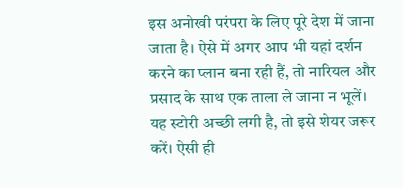इस अनोखी परंपरा के लिए पूरे देश में जाना जाता है। ऐसे में अगर आप भी यहां दर्शन करने का प्लान बना रही हैं, तो नारियल और प्रसाद के साथ एक ताला ले जाना न भूलें। यह स्टोरी अच्छी लगी है, तो इसे शेयर जरूर करें। ऐसी ही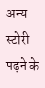अन्य स्टोरी पढ़ने के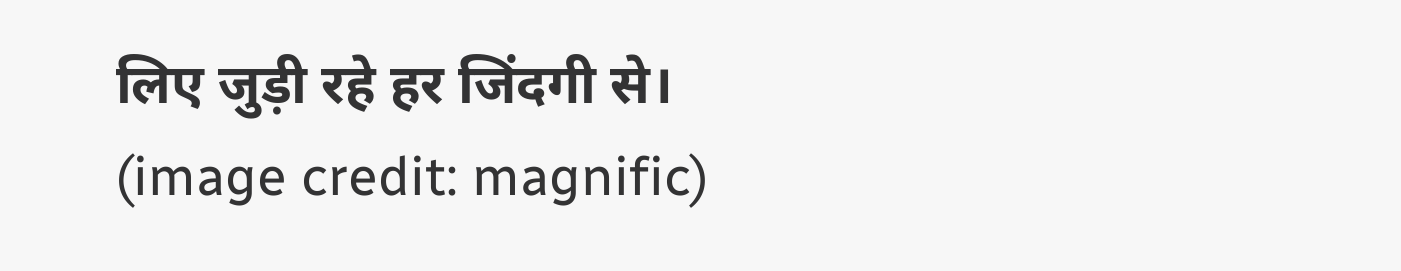लिए जुड़ी रहे हर जिंदगी से।
(image credit: magnific)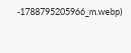-1788795205966_m.webp)